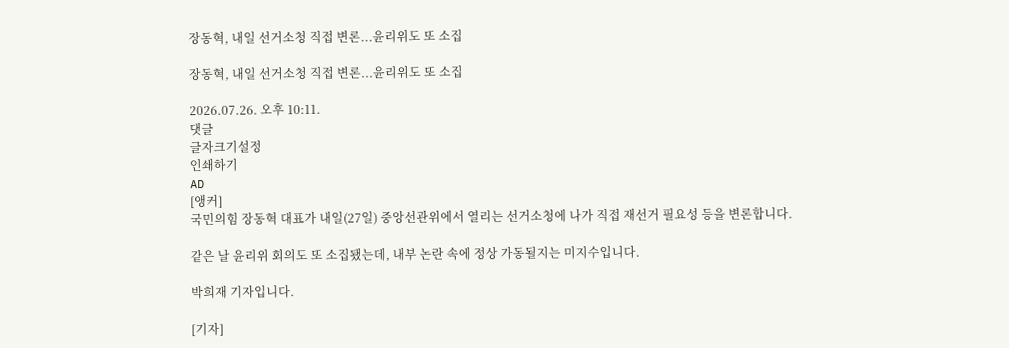장동혁, 내일 선거소청 직접 변론...윤리위도 또 소집

장동혁, 내일 선거소청 직접 변론...윤리위도 또 소집

2026.07.26. 오후 10:11.
댓글
글자크기설정
인쇄하기
AD
[앵커]
국민의힘 장동혁 대표가 내일(27일) 중앙선관위에서 열리는 선거소청에 나가 직접 재선거 필요성 등을 변론합니다.

같은 날 윤리위 회의도 또 소집됐는데, 내부 논란 속에 정상 가동될지는 미지수입니다.

박희재 기자입니다.

[기자]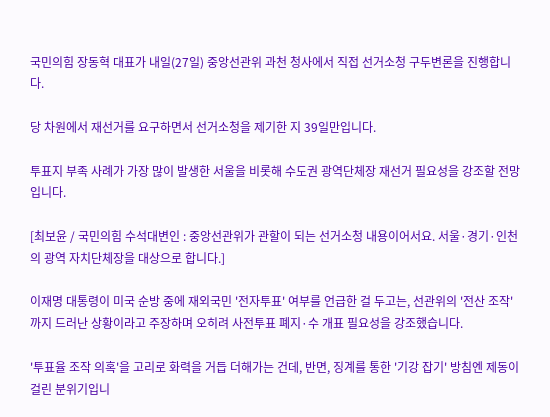국민의힘 장동혁 대표가 내일(27일) 중앙선관위 과천 청사에서 직접 선거소청 구두변론을 진행합니다.

당 차원에서 재선거를 요구하면서 선거소청을 제기한 지 39일만입니다.

투표지 부족 사례가 가장 많이 발생한 서울을 비롯해 수도권 광역단체장 재선거 필요성을 강조할 전망입니다.

[최보윤 / 국민의힘 수석대변인 : 중앙선관위가 관할이 되는 선거소청 내용이어서요. 서울·경기·인천의 광역 자치단체장을 대상으로 합니다.]

이재명 대통령이 미국 순방 중에 재외국민 '전자투표' 여부를 언급한 걸 두고는, 선관위의 '전산 조작'까지 드러난 상황이라고 주장하며 오히려 사전투표 폐지·수 개표 필요성을 강조했습니다.

'투표율 조작 의혹'을 고리로 화력을 거듭 더해가는 건데, 반면, 징계를 통한 '기강 잡기' 방침엔 제동이 걸린 분위기입니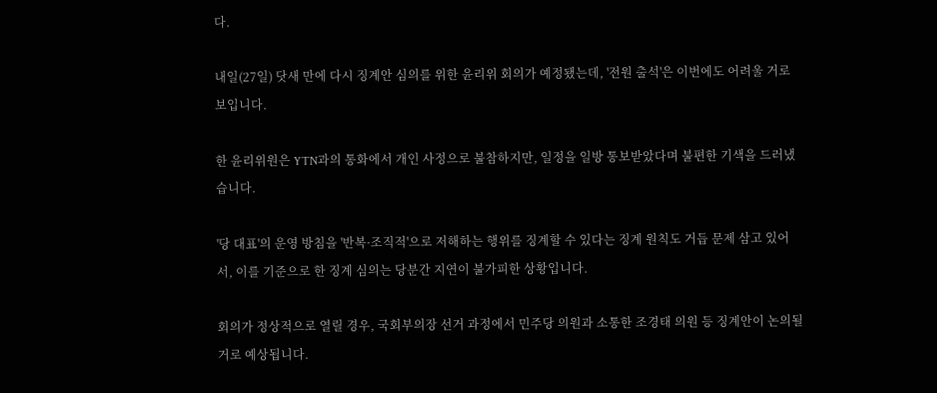다.

내일(27일) 닷새 만에 다시 징계안 심의를 위한 윤리위 회의가 예정됐는데, '전원 출석'은 이번에도 어려울 거로 보입니다.

한 윤리위원은 YTN과의 통화에서 개인 사정으로 불참하지만, 일정을 일방 통보받았다며 불편한 기색을 드러냈습니다.

'당 대표'의 운영 방침을 '반복·조직적'으로 저해하는 행위를 징계할 수 있다는 징계 원칙도 거듭 문제 삼고 있어서, 이를 기준으로 한 징계 심의는 당분간 지연이 불가피한 상황입니다.

회의가 정상적으로 열릴 경우, 국회부의장 선거 과정에서 민주당 의원과 소통한 조경태 의원 등 징계안이 논의될 거로 예상됩니다.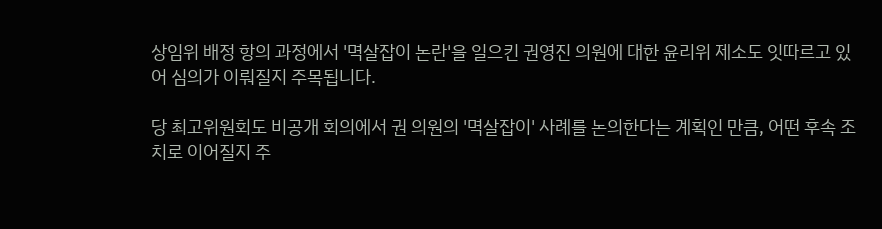상임위 배정 항의 과정에서 '멱살잡이 논란'을 일으킨 권영진 의원에 대한 윤리위 제소도 잇따르고 있어 심의가 이뤄질지 주목됩니다.

당 최고위원회도 비공개 회의에서 권 의원의 '멱살잡이' 사례를 논의한다는 계획인 만큼, 어떤 후속 조치로 이어질지 주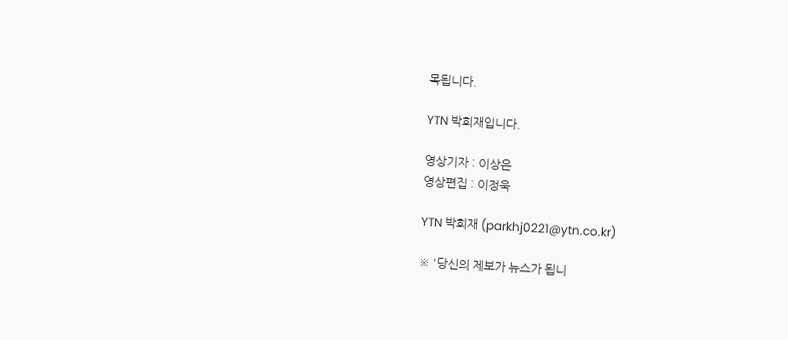목됩니다.

YTN 박희재입니다.

영상기자 : 이상은
영상편집 : 이정욱

YTN 박희재 (parkhj0221@ytn.co.kr)

※ '당신의 제보가 뉴스가 됩니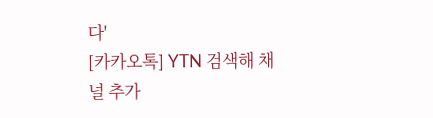다'
[카카오톡] YTN 검색해 채널 추가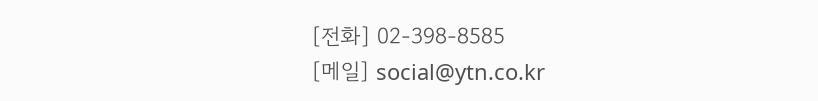[전화] 02-398-8585
[메일] social@ytn.co.kr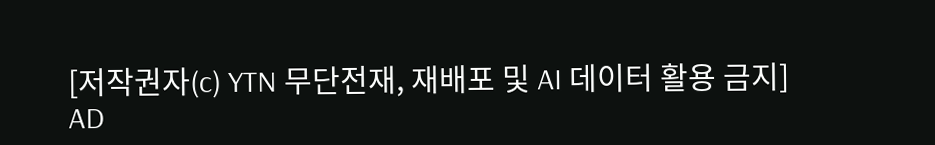[저작권자(c) YTN 무단전재, 재배포 및 AI 데이터 활용 금지]
AD